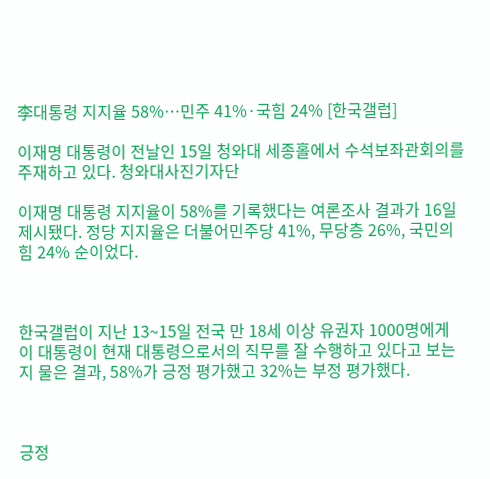李대통령 지지율 58%…민주 41%·국힘 24% [한국갤럽]

이재명 대통령이 전날인 15일 청와대 세종홀에서 수석보좌관회의를 주재하고 있다. 청와대사진기자단

이재명 대통령 지지율이 58%를 기록했다는 여론조사 결과가 16일 제시됐다. 정당 지지율은 더불어민주당 41%, 무당층 26%, 국민의힘 24% 순이었다.



한국갤럽이 지난 13~15일 전국 만 18세 이상 유권자 1000명에게 이 대통령이 현재 대통령으로서의 직무를 잘 수행하고 있다고 보는지 물은 결과, 58%가 긍정 평가했고 32%는 부정 평가했다.



긍정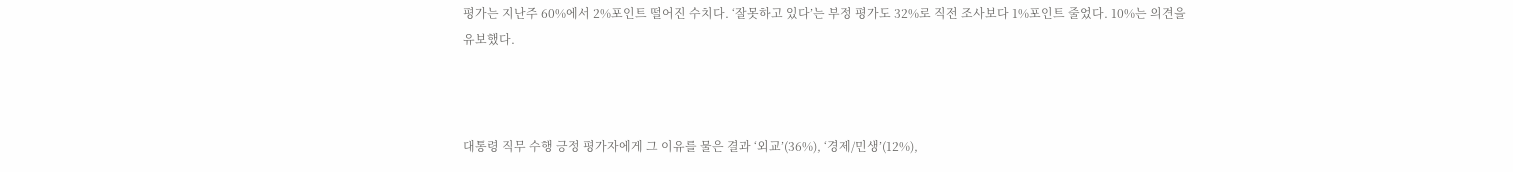평가는 지난주 60%에서 2%포인트 떨어진 수치다. ‘잘못하고 있다’는 부정 평가도 32%로 직전 조사보다 1%포인트 줄었다. 10%는 의견을 유보했다.



대통령 직무 수행 긍정 평가자에게 그 이유를 물은 결과 ‘외교’(36%), ‘경제/민생’(12%),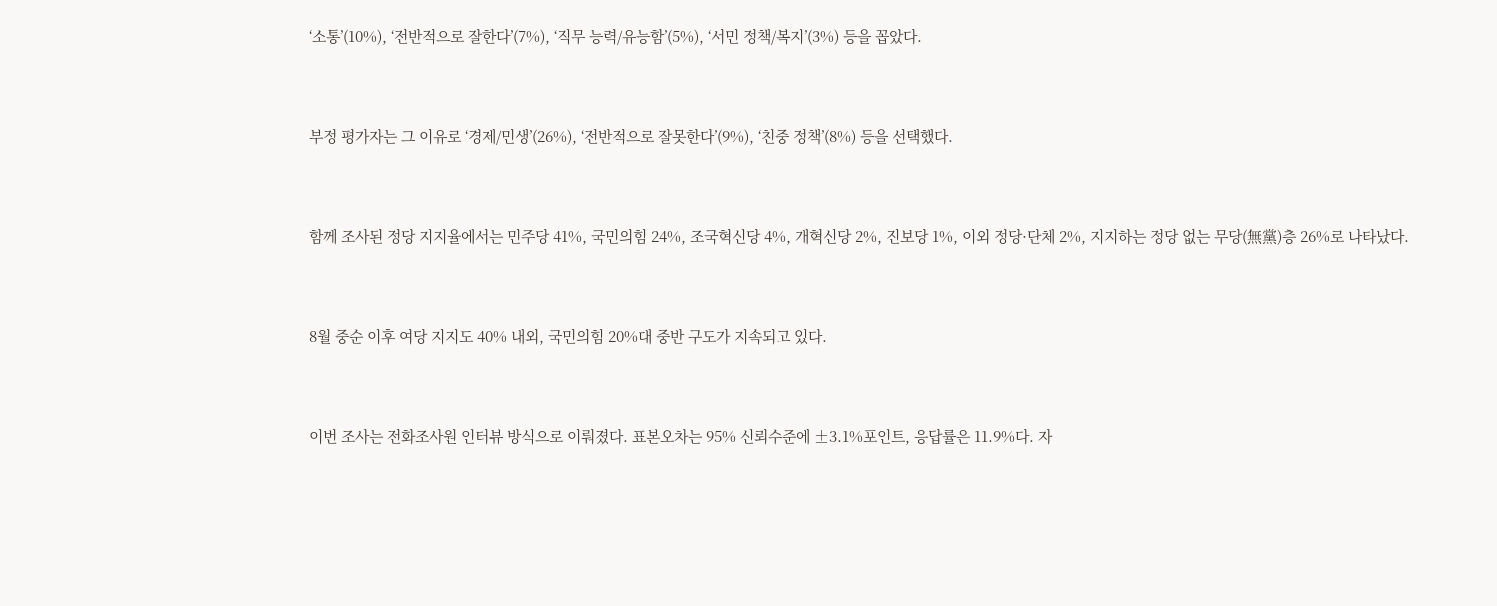‘소통’(10%), ‘전반적으로 잘한다’(7%), ‘직무 능력/유능함’(5%), ‘서민 정책/복지’(3%) 등을 꼽았다.



부정 평가자는 그 이유로 ‘경제/민생’(26%), ‘전반적으로 잘못한다’(9%), ‘친중 정책’(8%) 등을 선택했다.



함께 조사된 정당 지지율에서는 민주당 41%, 국민의힘 24%, 조국혁신당 4%, 개혁신당 2%, 진보당 1%, 이외 정당·단체 2%, 지지하는 정당 없는 무당(無黨)층 26%로 나타났다.



8월 중순 이후 여당 지지도 40% 내외, 국민의힘 20%대 중반 구도가 지속되고 있다.



이번 조사는 전화조사원 인터뷰 방식으로 이뤄졌다. 표본오차는 95% 신뢰수준에 ±3.1%포인트, 응답률은 11.9%다. 자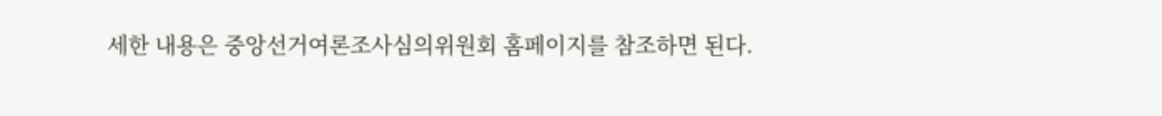세한 내용은 중앙선거여론조사심의위원회 홈페이지를 참조하면 된다.